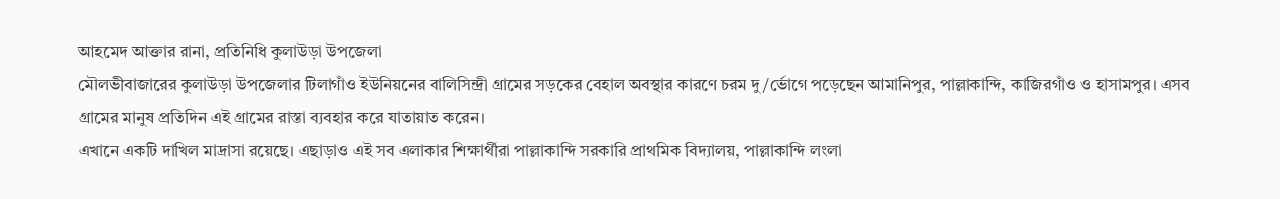আহমেদ আক্তার রানা, প্রতিনিধি কুলাউড়া উপজেলা
মৌলভীবাজারের কুলাউড়া উপজেলার টিলাগাঁও ইউনিয়নের বালিসিন্দ্রী গ্রামের সড়কের বেহাল অবস্থার কারণে চরম দু/র্ভোগে পড়েছেন আমানিপুর, পাল্লাকান্দি, কাজিরগাঁও ও হাসামপুর। এসব গ্রামের মানুষ প্রতিদিন এই গ্রামের রাস্তা ব্যবহার করে যাতায়াত করেন।
এখানে একটি দাখিল মাদ্রাসা রয়েছে। এছাড়াও এই সব এলাকার শিক্ষার্থীরা পাল্লাকান্দি সরকারি প্রাথমিক বিদ্যালয়, পাল্লাকান্দি লংলা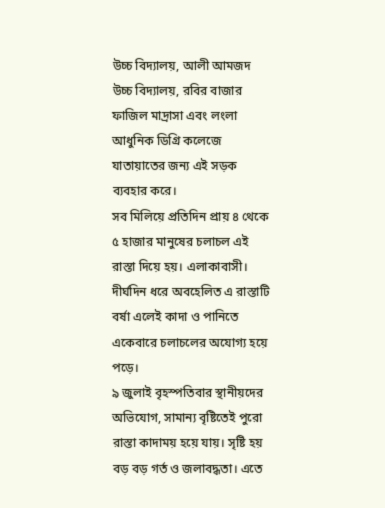উচ্চ বিদ্যালয়, আলী আমজদ উচ্চ বিদ্যালয়, রবির বাজার ফাজিল মাদ্রাসা এবং লংলা আধুনিক ডিগ্রি কলেজে যাতায়াতের জন্য এই সড়ক ব্যবহার করে।
সব মিলিয়ে প্রতিদিন প্রায় ৪ থেকে ৫ হাজার মানুষের চলাচল এই রাস্তা দিয়ে হয়। এলাকাবাসী। দীর্ঘদিন ধরে অবহেলিত এ রাস্তাটি বর্ষা এলেই কাদা ও পানিতে একেবারে চলাচলের অযোগ্য হয়ে পড়ে।
৯ জুলাই বৃহস্পতিবার স্থানীয়দের অভিযোগ, সামান্য বৃষ্টিতেই পুরো রাস্তা কাদাময় হয়ে যায়। সৃষ্টি হয় বড় বড় গর্ত ও জলাবদ্ধতা। এতে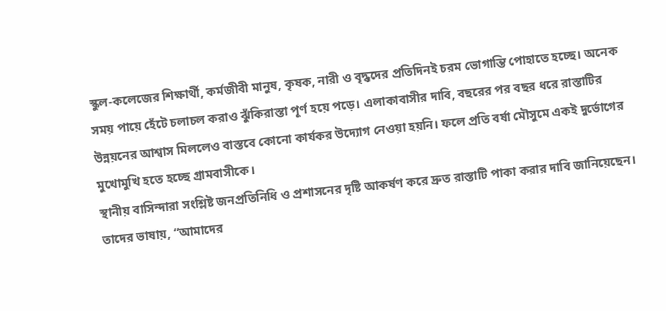স্কুল-কলেজের শিক্ষার্থী, কর্মজীবী মানুষ, কৃষক, নারী ও বৃদ্ধদের প্রতিদিনই চরম ভোগান্তি পোহাতে হচ্ছে। অনেক সময় পায়ে হেঁটে চলাচল করাও ঝুঁকিরাস্তা পূর্ণ হয়ে পড়ে। এলাকাবাসীর দাবি, বছরের পর বছর ধরে রাস্তাটির উন্নয়নের আশ্বাস মিললেও বাস্তবে কোনো কার্যকর উদ্যোগ নেওয়া হয়নি। ফলে প্রতি বর্ষা মৌসুমে একই দুর্ভোগের মুখোমুখি হতে হচ্ছে গ্রামবাসীকে।
স্থানীয় বাসিন্দারা সংশ্লিষ্ট জনপ্রতিনিধি ও প্রশাসনের দৃষ্টি আকর্ষণ করে দ্রুত রাস্তাটি পাকা করার দাবি জানিয়েছেন। তাদের ভাষায়, “আমাদের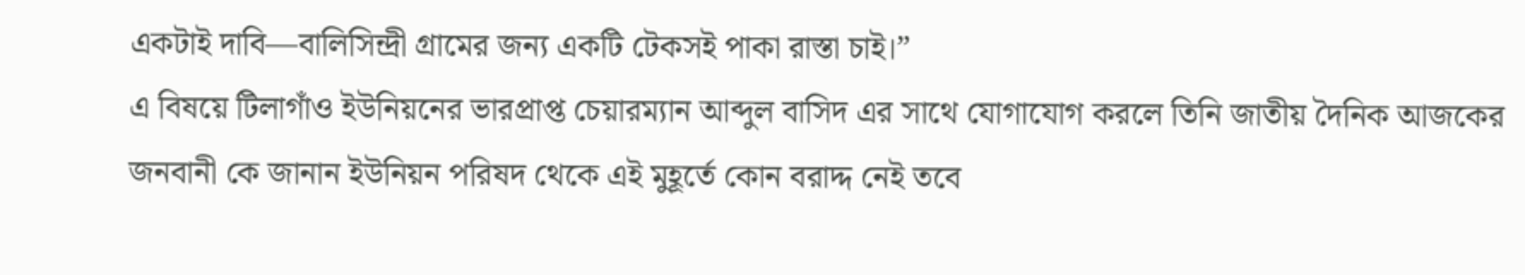একটাই দাবি—বালিসিন্দ্রী গ্রামের জন্য একটি টেকসই পাকা রাস্তা চাই।”
এ বিষয়ে টিলাগাঁও ইউনিয়নের ভারপ্রাপ্ত চেয়ারম্যান আব্দুল বাসিদ এর সাথে যোগাযোগ করলে তিনি জাতীয় দৈনিক আজকের জনবানী কে জানান ইউনিয়ন পরিষদ থেকে এই মুহূর্তে কোন বরাদ্দ নেই তবে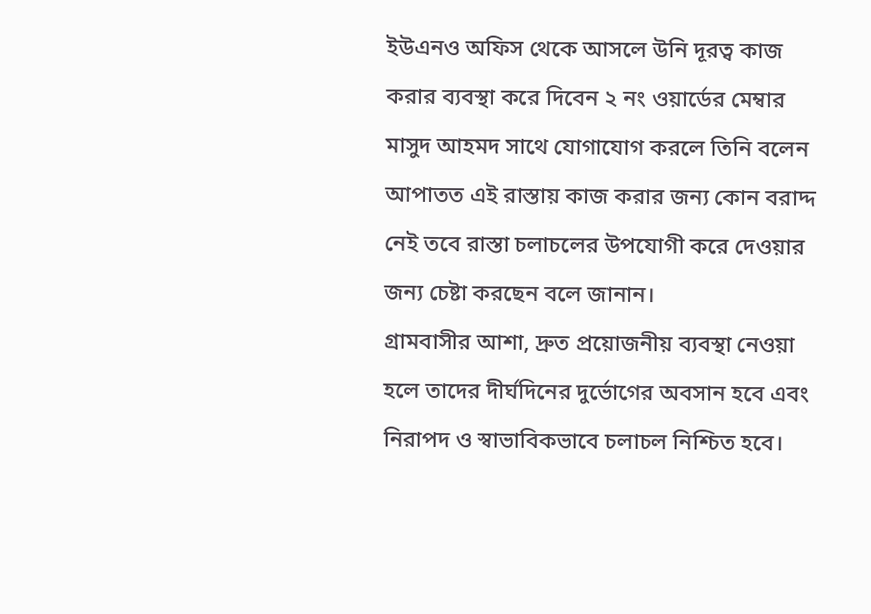ইউএনও অফিস থেকে আসলে উনি দূরত্ব কাজ করার ব্যবস্থা করে দিবেন ২ নং ওয়ার্ডের মেম্বার মাসুদ আহমদ সাথে যোগাযোগ করলে তিনি বলেন আপাতত এই রাস্তায় কাজ করার জন্য কোন বরাদ্দ নেই তবে রাস্তা চলাচলের উপযোগী করে দেওয়ার জন্য চেষ্টা করছেন বলে জানান।
গ্রামবাসীর আশা, দ্রুত প্রয়োজনীয় ব্যবস্থা নেওয়া হলে তাদের দীর্ঘদিনের দুর্ভোগের অবসান হবে এবং নিরাপদ ও স্বাভাবিকভাবে চলাচল নিশ্চিত হবে।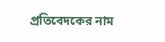প্রতিবেদকের নাম